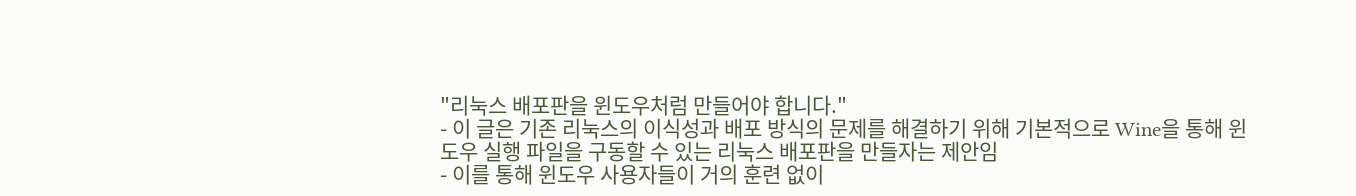"리눅스 배포판을 윈도우처럼 만들어야 합니다."
- 이 글은 기존 리눅스의 이식성과 배포 방식의 문제를 해결하기 위해 기본적으로 Wine을 통해 윈도우 실행 파일을 구동할 수 있는 리눅스 배포판을 만들자는 제안임
- 이를 통해 윈도우 사용자들이 거의 훈련 없이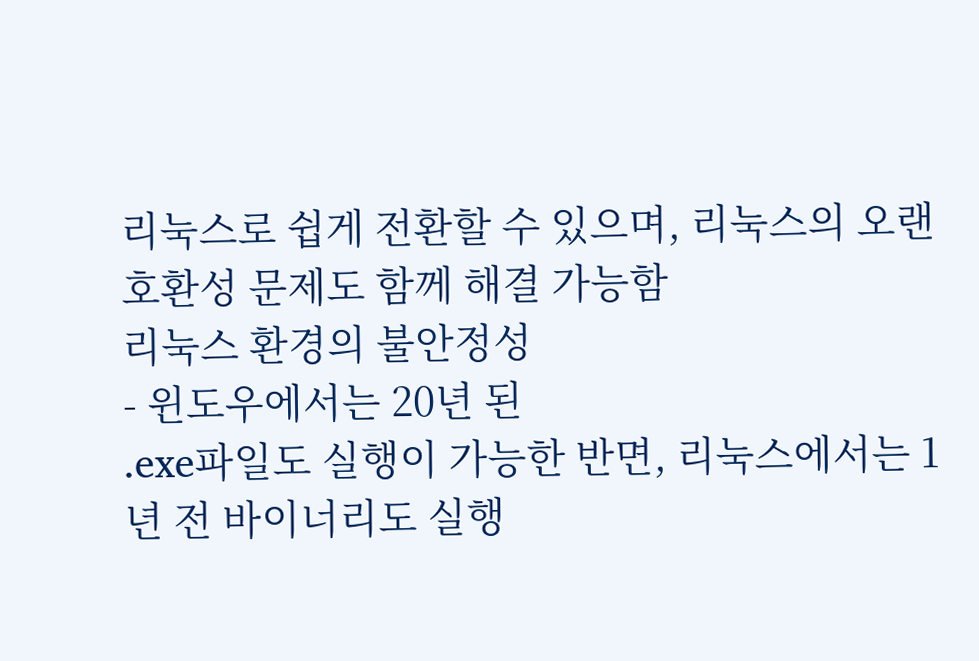리눅스로 쉽게 전환할 수 있으며, 리눅스의 오랜 호환성 문제도 함께 해결 가능함
리눅스 환경의 불안정성
- 윈도우에서는 20년 된
.exe파일도 실행이 가능한 반면, 리눅스에서는 1년 전 바이너리도 실행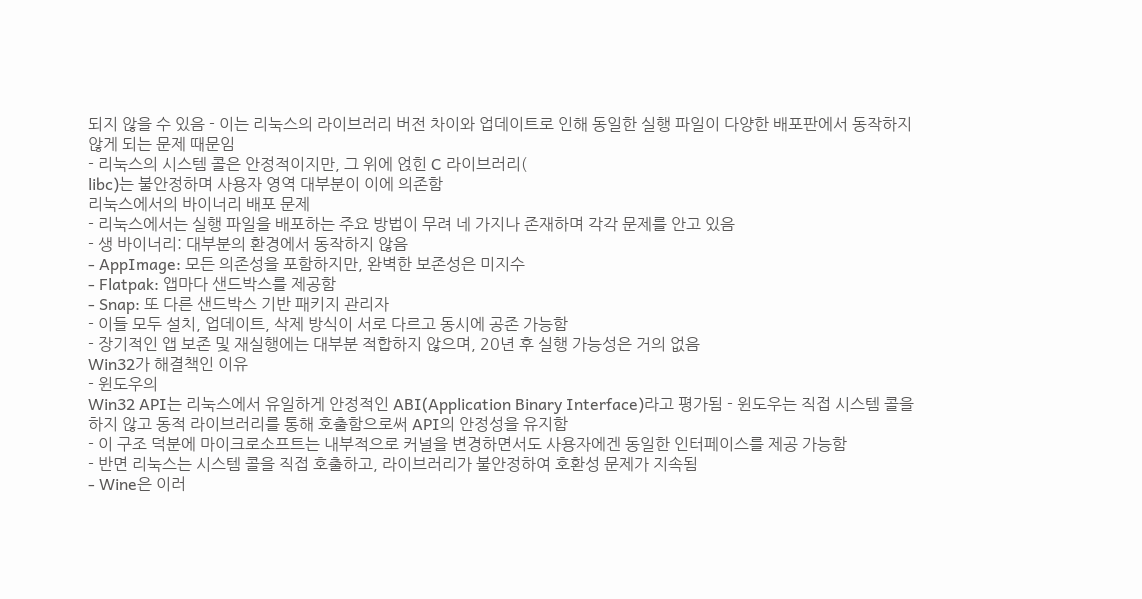되지 않을 수 있음 - 이는 리눅스의 라이브러리 버전 차이와 업데이트로 인해 동일한 실행 파일이 다양한 배포판에서 동작하지 않게 되는 문제 때문임
- 리눅스의 시스템 콜은 안정적이지만, 그 위에 얹힌 C 라이브러리(
libc)는 불안정하며 사용자 영역 대부분이 이에 의존함
리눅스에서의 바이너리 배포 문제
- 리눅스에서는 실행 파일을 배포하는 주요 방법이 무려 네 가지나 존재하며 각각 문제를 안고 있음
- 생 바이너리: 대부분의 환경에서 동작하지 않음
- AppImage: 모든 의존성을 포함하지만, 완벽한 보존성은 미지수
- Flatpak: 앱마다 샌드박스를 제공함
- Snap: 또 다른 샌드박스 기반 패키지 관리자
- 이들 모두 설치, 업데이트, 삭제 방식이 서로 다르고 동시에 공존 가능함
- 장기적인 앱 보존 및 재실행에는 대부분 적합하지 않으며, 20년 후 실행 가능성은 거의 없음
Win32가 해결책인 이유
- 윈도우의
Win32 API는 리눅스에서 유일하게 안정적인 ABI(Application Binary Interface)라고 평가됨 - 윈도우는 직접 시스템 콜을 하지 않고 동적 라이브러리를 통해 호출함으로써 API의 안정성을 유지함
- 이 구조 덕분에 마이크로소프트는 내부적으로 커널을 변경하면서도 사용자에겐 동일한 인터페이스를 제공 가능함
- 반면 리눅스는 시스템 콜을 직접 호출하고, 라이브러리가 불안정하여 호환성 문제가 지속됨
- Wine은 이러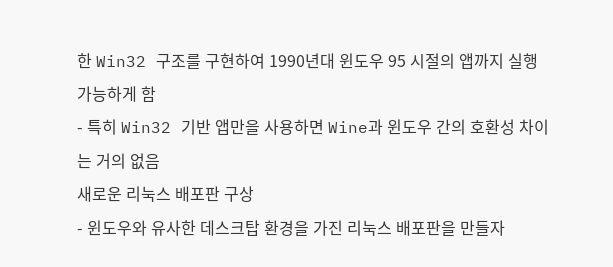한 Win32 구조를 구현하여 1990년대 윈도우 95 시절의 앱까지 실행 가능하게 함
- 특히 Win32 기반 앱만을 사용하면 Wine과 윈도우 간의 호환성 차이는 거의 없음
새로운 리눅스 배포판 구상
- 윈도우와 유사한 데스크탑 환경을 가진 리눅스 배포판을 만들자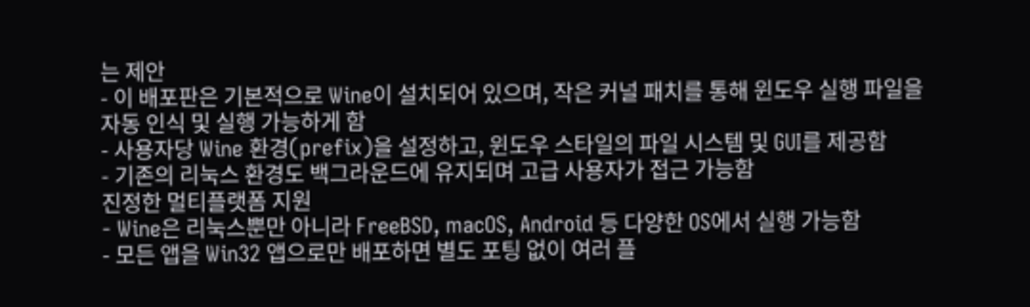는 제안
- 이 배포판은 기본적으로 Wine이 설치되어 있으며, 작은 커널 패치를 통해 윈도우 실행 파일을 자동 인식 및 실행 가능하게 함
- 사용자당 Wine 환경(prefix)을 설정하고, 윈도우 스타일의 파일 시스템 및 GUI를 제공함
- 기존의 리눅스 환경도 백그라운드에 유지되며 고급 사용자가 접근 가능함
진정한 멀티플랫폼 지원
- Wine은 리눅스뿐만 아니라 FreeBSD, macOS, Android 등 다양한 OS에서 실행 가능함
- 모든 앱을 Win32 앱으로만 배포하면 별도 포팅 없이 여러 플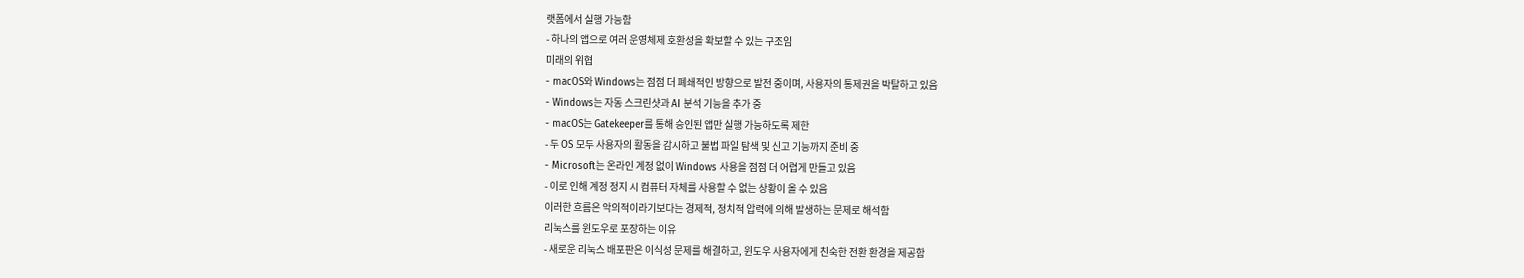랫폼에서 실행 가능함
- 하나의 앱으로 여러 운영체제 호환성을 확보할 수 있는 구조임
미래의 위협
- macOS와 Windows는 점점 더 폐쇄적인 방향으로 발전 중이며, 사용자의 통제권을 박탈하고 있음
- Windows는 자동 스크린샷과 AI 분석 기능을 추가 중
- macOS는 Gatekeeper를 통해 승인된 앱만 실행 가능하도록 제한
- 두 OS 모두 사용자의 활동을 감시하고 불법 파일 탐색 및 신고 기능까지 준비 중
- Microsoft는 온라인 계정 없이 Windows 사용을 점점 더 어렵게 만들고 있음
- 이로 인해 계정 정지 시 컴퓨터 자체를 사용할 수 없는 상황이 올 수 있음
이러한 흐름은 악의적이라기보다는 경제적, 정치적 압력에 의해 발생하는 문제로 해석함
리눅스를 윈도우로 포장하는 이유
- 새로운 리눅스 배포판은 이식성 문제를 해결하고, 윈도우 사용자에게 친숙한 전환 환경을 제공함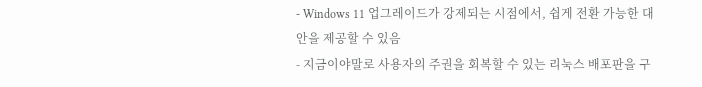- Windows 11 업그레이드가 강제되는 시점에서, 쉽게 전환 가능한 대안을 제공할 수 있음
- 지금이야말로 사용자의 주권을 회복할 수 있는 리눅스 배포판을 구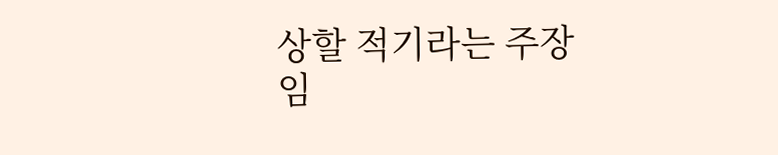상할 적기라는 주장임